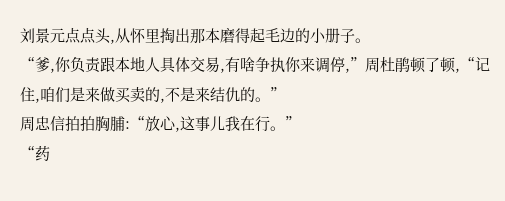刘景元点点头,从怀里掏出那本磨得起毛边的小册子。
“爹,你负责跟本地人具体交易,有啥争执你来调停,”周杜鹃顿了顿,“记住,咱们是来做买卖的,不是来结仇的。”
周忠信拍拍胸脯:“放心,这事儿我在行。”
“药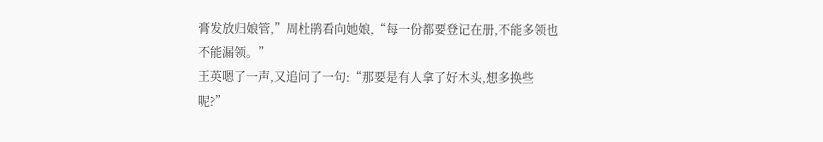膏发放归娘管,”周杜鹃看向她娘,“每一份都要登记在册,不能多领也不能漏领。”
王英嗯了一声,又追问了一句:“那要是有人拿了好木头,想多换些呢?”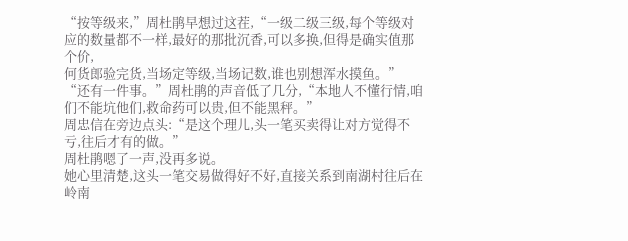“按等级来,”周杜鹃早想过这茬,“一级二级三级,每个等级对应的数量都不一样,最好的那批沉香,可以多换,但得是确实值那个价,
何货郎验完货,当场定等级,当场记数,谁也别想浑水摸鱼。”
“还有一件事。”周杜鹃的声音低了几分,“本地人不懂行情,咱们不能坑他们,救命药可以贵,但不能黑秤。”
周忠信在旁边点头:“是这个理儿,头一笔买卖得让对方觉得不亏,往后才有的做。”
周杜鹃嗯了一声,没再多说。
她心里清楚,这头一笔交易做得好不好,直接关系到南湖村往后在岭南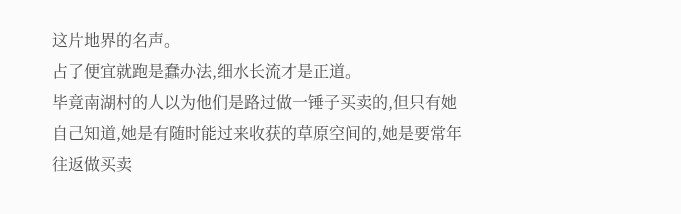这片地界的名声。
占了便宜就跑是蠢办法,细水长流才是正道。
毕竟南湖村的人以为他们是路过做一锤子买卖的,但只有她自己知道,她是有随时能过来收获的草原空间的,她是要常年往返做买卖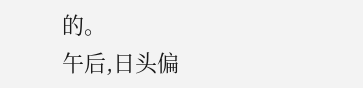的。
午后,日头偏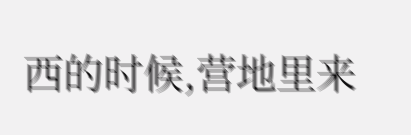西的时候,营地里来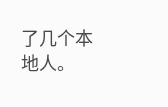了几个本地人。